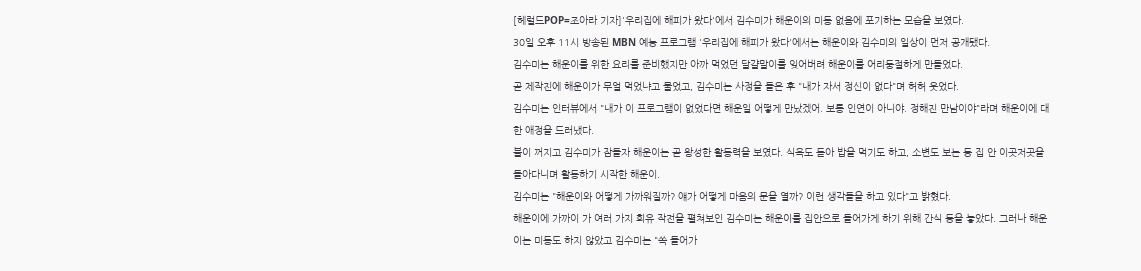[헤럴드POP=조아라 기자]'우리집에 해피가 왔다'에서 김수미가 해운이의 미동 없음에 포기하는 모습을 보였다.
30일 오후 11시 방송된 MBN 예능 프로그램 '우리집에 해피가 왔다'에서는 해운이와 김수미의 일상이 먼저 공개됐다.
김수미는 해운이를 위한 요리를 준비했지만 아까 먹었던 달걀말이를 잊어버려 해운이를 어리둥절하게 만들었다.
곧 제작진에 해운이가 무얼 먹었냐고 물었고, 김수미는 사정을 들은 후 "내가 자서 정신이 없다"며 허허 웃었다.
김수미는 인터뷰에서 "내가 이 프로그램이 없었다면 해운일 어떻게 만났겠어. 보통 인연이 아니야. 정해진 만남이야"라며 해운이에 대한 애정을 드러냈다.
불이 꺼지고 김수미가 잠들자 해운이는 곧 왕성한 활동력을 보였다. 식욕도 돋아 밥을 먹기도 하고, 소변도 보는 등 집 안 이곳저곳을 돌아다니며 활동하기 시작한 해운이.
김수미는 "해운이와 어떻게 가까워질까? 얘가 어떻게 마음의 문을 열까? 이런 생각들을 하고 있다"고 밝혔다.
해운이에 가까이 가 여러 가지 회유 작전을 펼쳐보인 김수미는 해운이를 집안으로 들어가게 하기 위해 간식 등을 놓았다. 그러나 해운이는 미동도 하지 않았고 김수미는 "쏙 들어가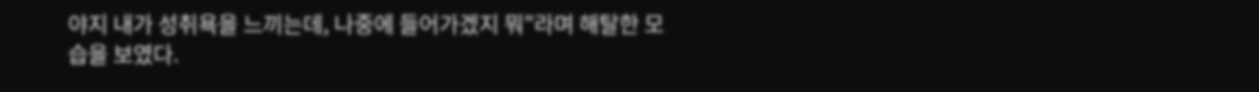야지 내가 성취욕을 느끼는데, 나중에 들어가겠지 뭐"라며 해탈한 모습을 보였다.